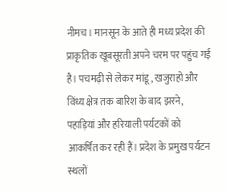नीमच। मानसून के आते ही मध्य प्रदेश की प्राकृतिक खूबसूरती अपने चरम पर पहुंच गई है। पचमढ़ी से लेकर मांडू, खजुराहो और विंध्य क्षेत्र तक बारिश के बाद झरने, पहाड़ियां और हरियाली पर्यटकों को आकर्षित कर रही हैं। प्रदेश के प्रमुख पर्यटन स्थलों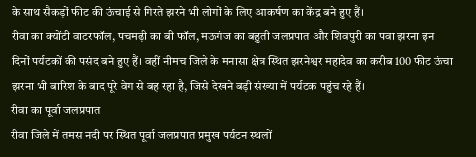के साथ सैकड़ों फीट की ऊंचाई से गिरते झरने भी लोगों के लिए आकर्षण का केंद्र बने हुए हैं।
रीवा का क्योंटी वाटरफॉल, पचमढ़ी का बी फॉल, मऊगंज का बहुती जलप्रपात और शिवपुरी का पवा झरना इन दिनों पर्यटकों की पसंद बने हुए हैं। वहीं नीमच जिले के मनासा क्षेत्र स्थित झरनेश्वर महादेव का करीब 100 फीट ऊंचा झरना भी बारिश के बाद पूरे वेग से बह रहा है, जिसे देखने बड़ी संख्या में पर्यटक पहुंच रहे हैं।
रीवा का पूर्वा जलप्रपात
रीवा जिले में तमस नदी पर स्थित पूर्वा जलप्रपात प्रमुख पर्यटन स्थलों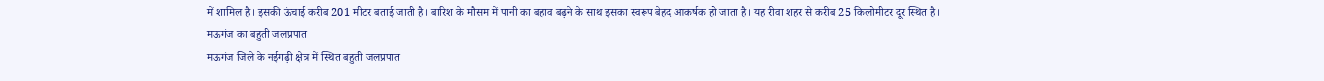में शामिल है। इसकी ऊंचाई करीब 201 मीटर बताई जाती है। बारिश के मौसम में पानी का बहाव बढ़ने के साथ इसका स्वरूप बेहद आकर्षक हो जाता है। यह रीवा शहर से करीब 25 किलोमीटर दूर स्थित है।
मऊगंज का बहुती जलप्रपात
मऊगंज जिले के नईगढ़ी क्षेत्र में स्थित बहुती जलप्रपात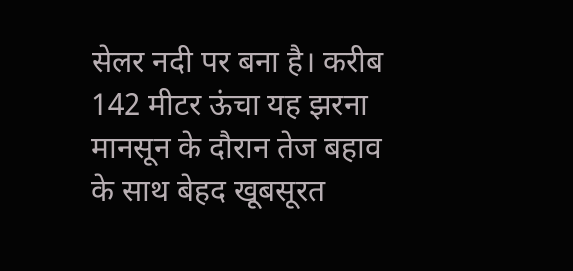सेलर नदी पर बना है। करीब 142 मीटर ऊंचा यह झरना मानसून के दौरान तेज बहाव के साथ बेहद खूबसूरत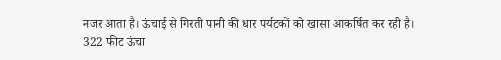नजर आता है। ऊंचाई से गिरती पानी की धार पर्यटकों को खासा आकर्षित कर रही है।
322 फीट ऊंचा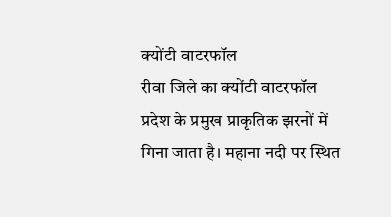क्योंटी वाटरफॉल
रीवा जिले का क्योंटी वाटरफॉल प्रदेश के प्रमुख प्राकृतिक झरनों में गिना जाता है। महाना नदी पर स्थित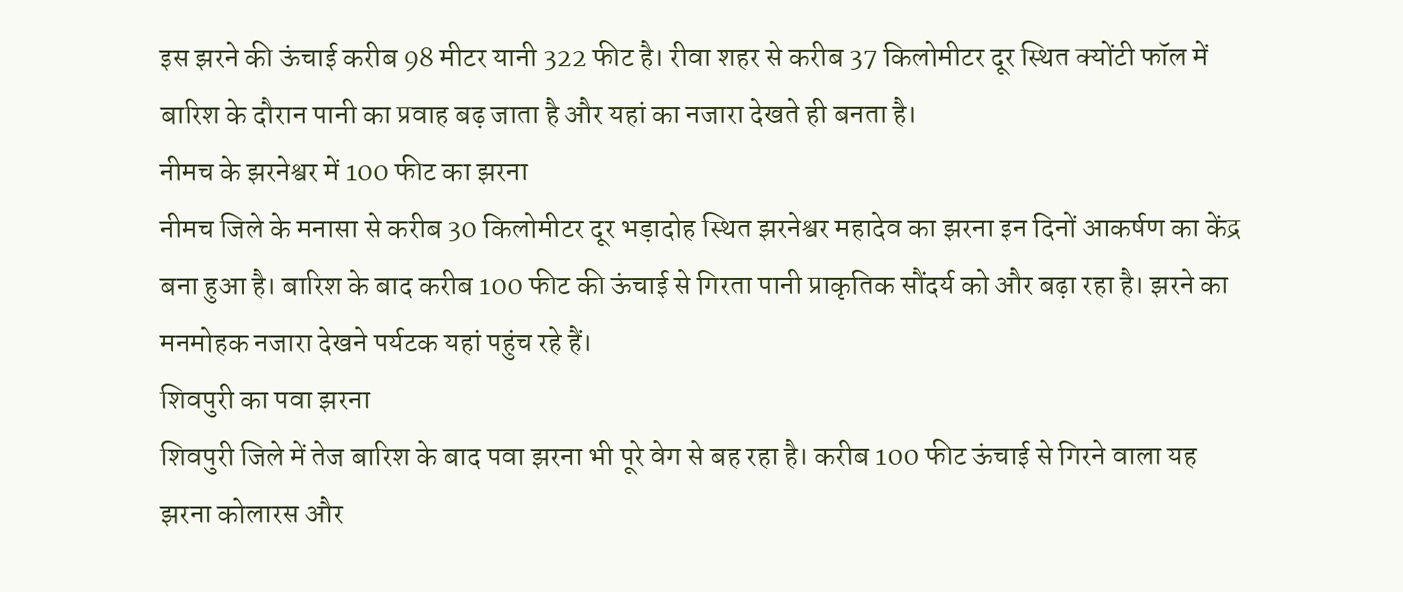इस झरने की ऊंचाई करीब 98 मीटर यानी 322 फीट है। रीवा शहर से करीब 37 किलोमीटर दूर स्थित क्योंटी फॉल में बारिश के दौरान पानी का प्रवाह बढ़ जाता है और यहां का नजारा देखते ही बनता है।
नीमच के झरनेश्वर में 100 फीट का झरना
नीमच जिले के मनासा से करीब 30 किलोमीटर दूर भड़ादोह स्थित झरनेश्वर महादेव का झरना इन दिनों आकर्षण का केंद्र बना हुआ है। बारिश के बाद करीब 100 फीट की ऊंचाई से गिरता पानी प्राकृतिक सौंदर्य को और बढ़ा रहा है। झरने का मनमोहक नजारा देखने पर्यटक यहां पहुंच रहे हैं।
शिवपुरी का पवा झरना
शिवपुरी जिले में तेज बारिश के बाद पवा झरना भी पूरे वेग से बह रहा है। करीब 100 फीट ऊंचाई से गिरने वाला यह झरना कोलारस और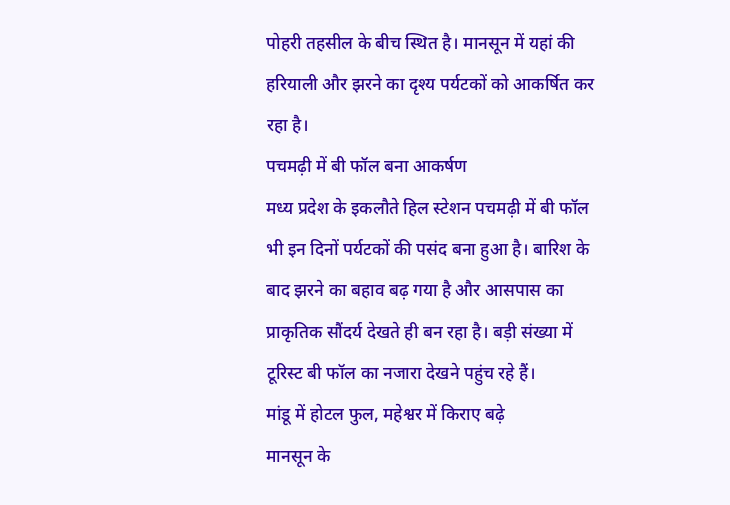पोहरी तहसील के बीच स्थित है। मानसून में यहां की हरियाली और झरने का दृश्य पर्यटकों को आकर्षित कर रहा है।
पचमढ़ी में बी फॉल बना आकर्षण
मध्य प्रदेश के इकलौते हिल स्टेशन पचमढ़ी में बी फॉल भी इन दिनों पर्यटकों की पसंद बना हुआ है। बारिश के बाद झरने का बहाव बढ़ गया है और आसपास का प्राकृतिक सौंदर्य देखते ही बन रहा है। बड़ी संख्या में टूरिस्ट बी फॉल का नजारा देखने पहुंच रहे हैं।
मांडू में होटल फुल, महेश्वर में किराए बढ़े
मानसून के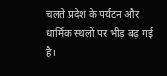चलते प्रदेश के पर्यटन और धार्मिक स्थलों पर भीड़ बढ़ गई है।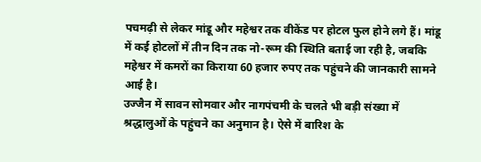पचमढ़ी से लेकर मांडू और महेश्वर तक वीकेंड पर होटल फुल होने लगे हैं। मांडू में कई होटलों में तीन दिन तक नो-रूम की स्थिति बताई जा रही है, जबकि महेश्वर में कमरों का किराया 60 हजार रुपए तक पहुंचने की जानकारी सामने आई है।
उज्जैन में सावन सोमवार और नागपंचमी के चलते भी बड़ी संख्या में श्रद्धालुओं के पहुंचने का अनुमान है। ऐसे में बारिश के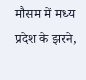मौसम में मध्य प्रदेश के झरने,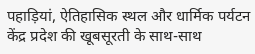पहाड़ियां, ऐतिहासिक स्थल और धार्मिक पर्यटन केंद्र प्रदेश की खूबसूरती के साथ-साथ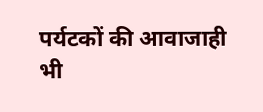पर्यटकों की आवाजाही भी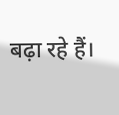बढ़ा रहे हैं।